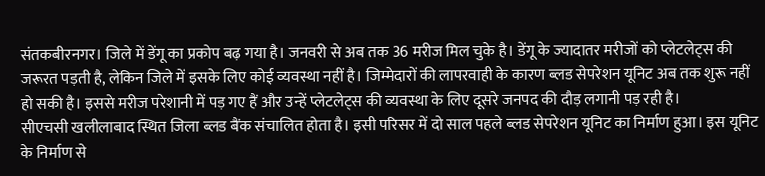संतकबीरनगर। जिले में डेंगू का प्रकोप बढ़ गया है। जनवरी से अब तक 36 मरीज मिल चुके है। डेंगू के ज्यादातर मरीजों को प्लेटलेट्स की जरूरत पड़ती है, लेकिन जिले में इसके लिए कोई व्यवस्था नहीं है। जिम्मेदारों की लापरवाही के कारण ब्लड सेपरेशन यूनिट अब तक शुरू नहीं हो सकी है। इससे मरीज परेशानी में पड़ गए हैं और उन्हें प्लेटलेट्स की व्यवस्था के लिए दूसरे जनपद की दौड़ लगानी पड़ रही है।
सीएचसी खलीलाबाद स्थित जिला ब्लड बैंक संचालित होता है। इसी परिसर में दो साल पहले ब्लड सेपरेशन यूनिट का निर्माण हुआ। इस यूनिट के निर्माण से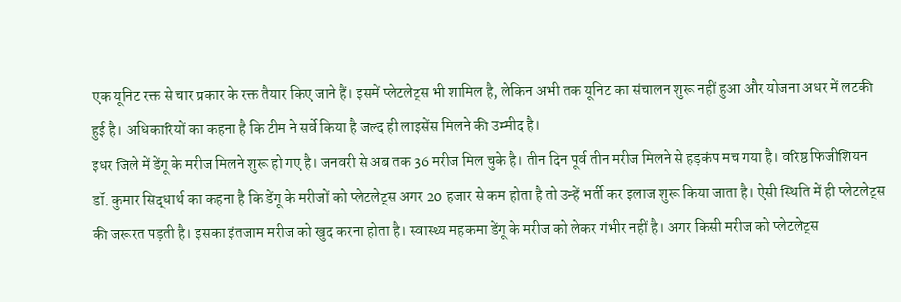एक यूनिट रक्त से चार प्रकार के रक्त तैयार किए जाने हैं। इसमें प्लेटलेट्स भी शामिल है, लेकिन अभी तक यूनिट का संचालन शुरू नहीं हुआ और योजना अधर में लटकी हुई है। अधिकारियों का कहना है कि टीम ने सर्वे किया है जल्द ही लाइसेंस मिलने की उम्मीद है।
इधर जिले में डेंगू के मरीज मिलने शुरू हो गए है। जनवरी से अब तक 36 मरीज मिल चुके है। तीन दिन पूर्व तीन मरीज मिलने से हड़कंप मच गया है। वरिष्ठ फिजीशियन डॉ. कुमार सिद्धार्थ का कहना है कि डेंगू के मरीजों को प्लेटलेट्स अगर 20 हजार से कम होता है तो उन्हें भर्ती कर इलाज शुरू किया जाता है। ऐसी स्थिति में ही प्लेटलेट्स की जरूरत पड़ती है। इसका इंतजाम मरीज को खुद करना होता है। स्वास्थ्य महकमा डेंगू के मरीज को लेकर गंभीर नहीं है। अगर किसी मरीज को प्लेटलेट्स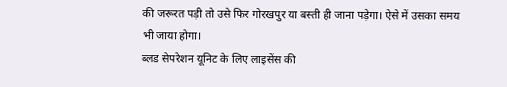की जरूरत पड़ी तो उसे फिर गोरखपुर या बस्ती ही जाना पड़ेगा। ऐसे में उसका समय भी जाया होगा।
ब्लड सेपरेशन यूनिट के लिए लाइसेंस की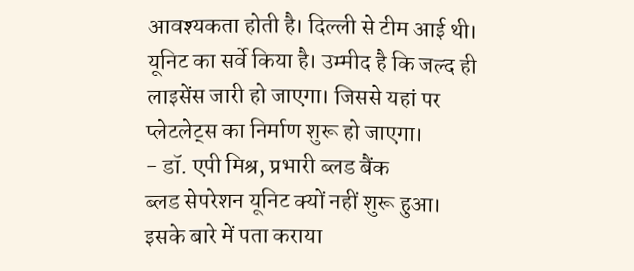आवश्यकता होती है। दिल्ली से टीम आई थी। यूनिट का सर्वे किया है। उम्मीद है कि जल्द ही लाइसेंस जारी हो जाएगा। जिससे यहां पर प्लेटलेट्स का निर्माण शुरू हो जाएगा।
- डॉ. एपी मिश्र, प्रभारी ब्लड बैंक
ब्लड सेपरेशन यूनिट क्यों नहीं शुरू हुआ। इसके बारे में पता कराया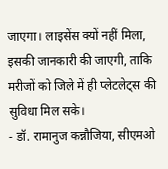जाएगा। लाइसेंस क्यों नहीं मिला, इसकी जानकारी की जाएगी, ताकि मरीजों को जिले में ही प्लेटलेट्स की सुविधा मिल सके।
- डॉ. रामानुज कन्नौजिया, सीएमओ